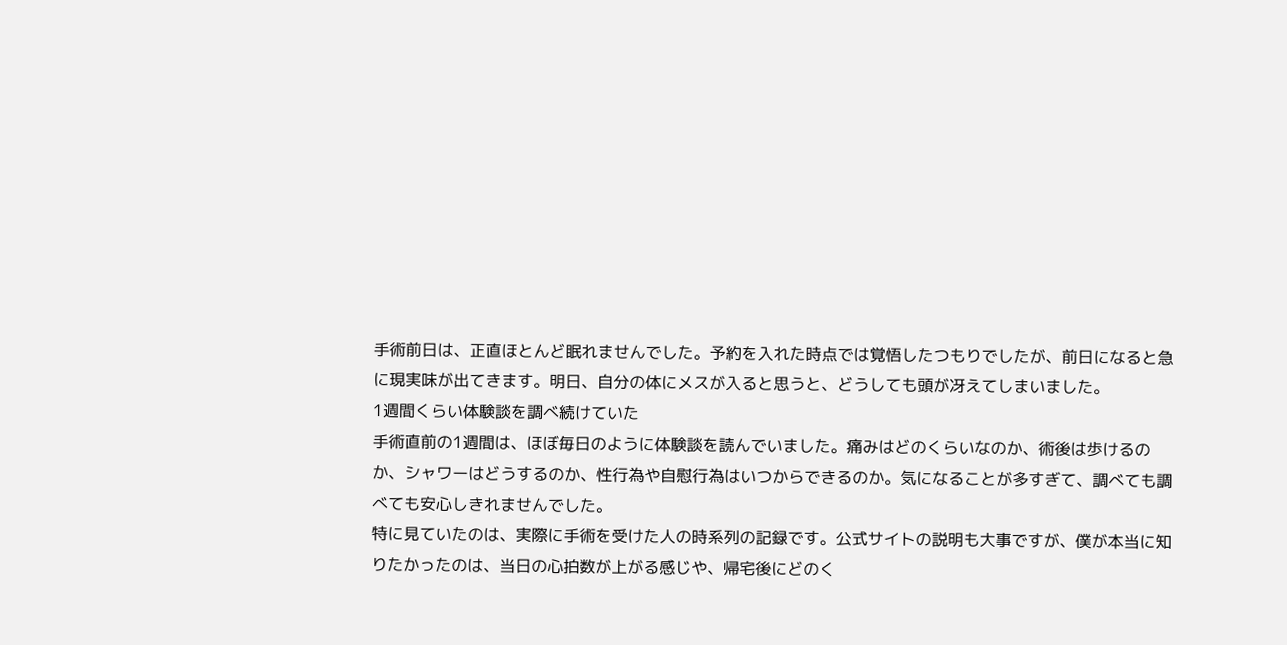手術前日は、正直ほとんど眠れませんでした。予約を入れた時点では覚悟したつもりでしたが、前日になると急に現実味が出てきます。明日、自分の体にメスが入ると思うと、どうしても頭が冴えてしまいました。
1週間くらい体験談を調べ続けていた
手術直前の1週間は、ほぼ毎日のように体験談を読んでいました。痛みはどのくらいなのか、術後は歩けるのか、シャワーはどうするのか、性行為や自慰行為はいつからできるのか。気になることが多すぎて、調べても調べても安心しきれませんでした。
特に見ていたのは、実際に手術を受けた人の時系列の記録です。公式サイトの説明も大事ですが、僕が本当に知りたかったのは、当日の心拍数が上がる感じや、帰宅後にどのく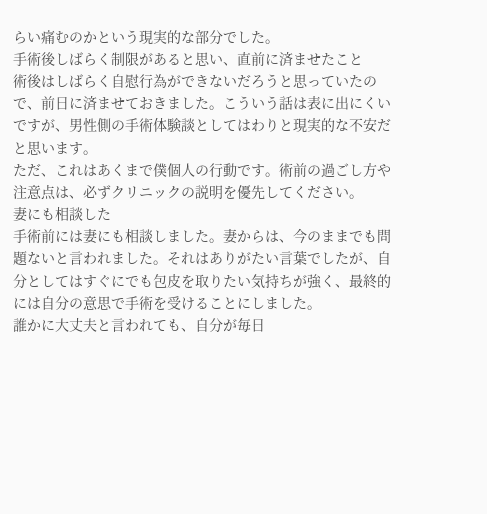らい痛むのかという現実的な部分でした。
手術後しばらく制限があると思い、直前に済ませたこと
術後はしばらく自慰行為ができないだろうと思っていたので、前日に済ませておきました。こういう話は表に出にくいですが、男性側の手術体験談としてはわりと現実的な不安だと思います。
ただ、これはあくまで僕個人の行動です。術前の過ごし方や注意点は、必ずクリニックの説明を優先してください。
妻にも相談した
手術前には妻にも相談しました。妻からは、今のままでも問題ないと言われました。それはありがたい言葉でしたが、自分としてはすぐにでも包皮を取りたい気持ちが強く、最終的には自分の意思で手術を受けることにしました。
誰かに大丈夫と言われても、自分が毎日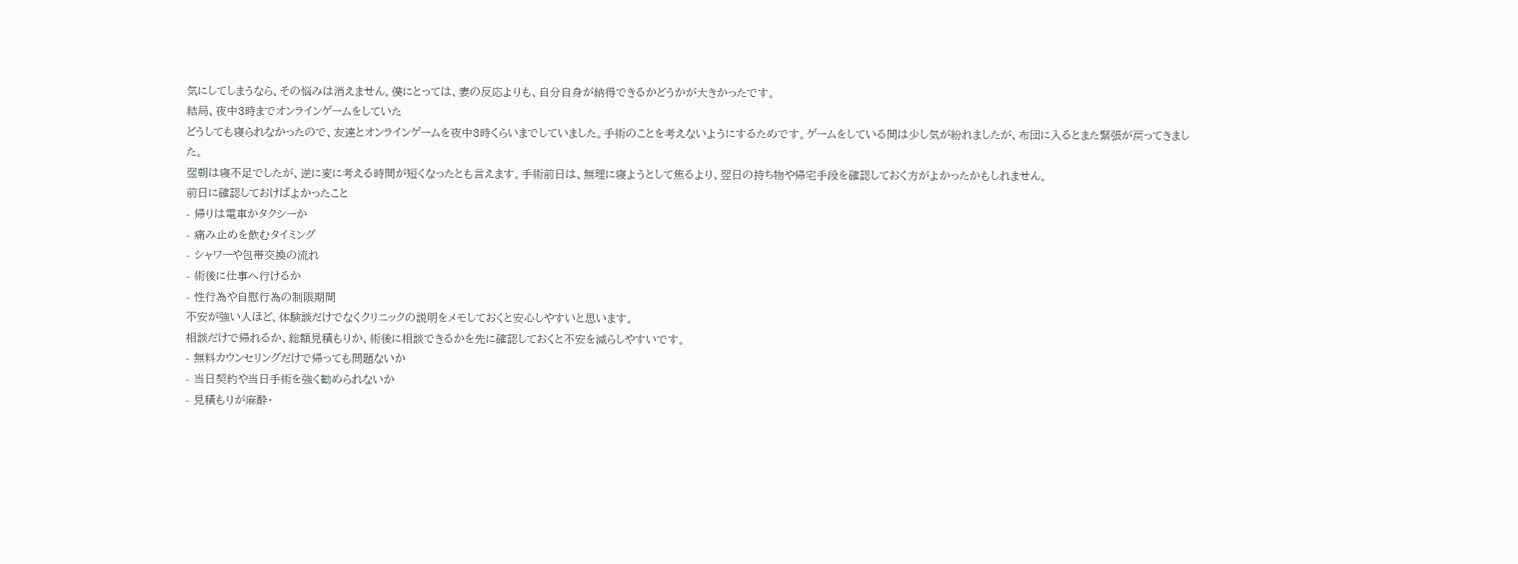気にしてしまうなら、その悩みは消えません。僕にとっては、妻の反応よりも、自分自身が納得できるかどうかが大きかったです。
結局、夜中3時までオンラインゲームをしていた
どうしても寝られなかったので、友達とオンラインゲームを夜中3時くらいまでしていました。手術のことを考えないようにするためです。ゲームをしている間は少し気が紛れましたが、布団に入るとまた緊張が戻ってきました。
翌朝は寝不足でしたが、逆に変に考える時間が短くなったとも言えます。手術前日は、無理に寝ようとして焦るより、翌日の持ち物や帰宅手段を確認しておく方がよかったかもしれません。
前日に確認しておけばよかったこと
- 帰りは電車かタクシーか
- 痛み止めを飲むタイミング
- シャワーや包帯交換の流れ
- 術後に仕事へ行けるか
- 性行為や自慰行為の制限期間
不安が強い人ほど、体験談だけでなくクリニックの説明をメモしておくと安心しやすいと思います。
相談だけで帰れるか、総額見積もりか、術後に相談できるかを先に確認しておくと不安を減らしやすいです。
- 無料カウンセリングだけで帰っても問題ないか
- 当日契約や当日手術を強く勧められないか
- 見積もりが麻酔・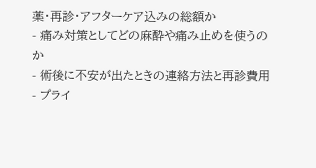薬・再診・アフターケア込みの総額か
- 痛み対策としてどの麻酔や痛み止めを使うのか
- 術後に不安が出たときの連絡方法と再診費用
- プライ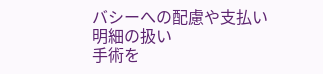バシーへの配慮や支払い明細の扱い
手術を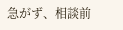急がず、相談前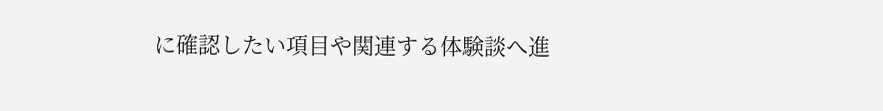に確認したい項目や関連する体験談へ進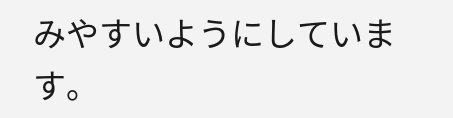みやすいようにしています。